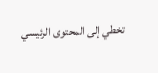تخطي إلى المحتوى الرئيسي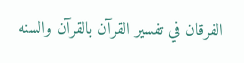الفرقان في تفسير القرآن بالقرآن والسنه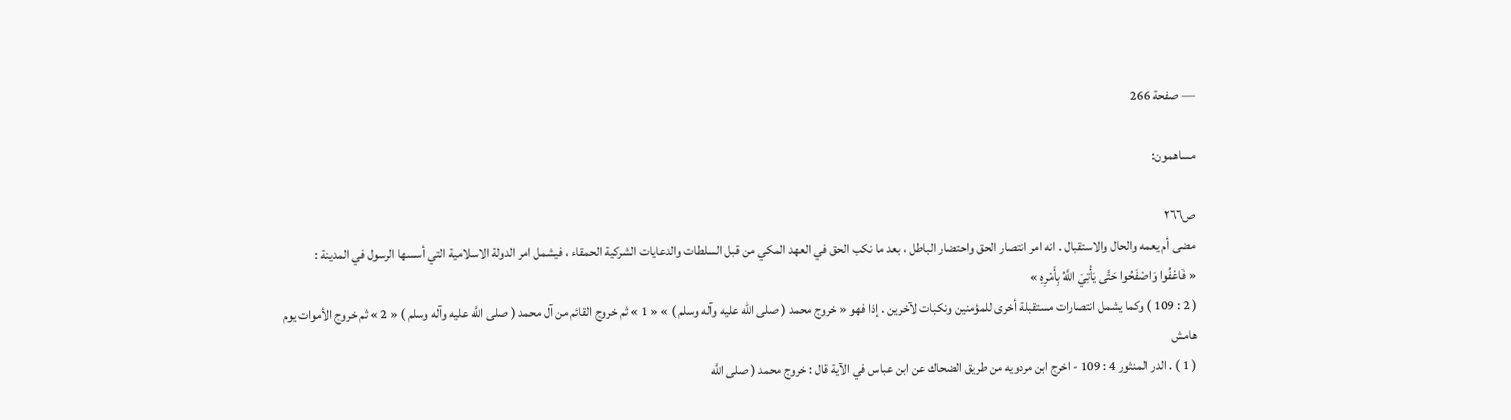— صفحة 266

مساهمون:

ص٢٦٦
مضى أم يعمه والحال والاستقبال . انه امر انتصار الحق واحتضار الباطل ، بعد ما نكب الحق في العهد المكي من قبل السلطات والدعايات الشركية الحمقاء ، فيشمل امر الدولة الاسلامية التي أسسها الرسول في المدينة :
« فَاعْفُوا وَاصْفَحُوا حَتَّى يَأْتِيَ اللَّهُ بِأَمْرِهِ »
( 2 : 109 ) وكما يشمل انتصارات مستقبلة أخرى للمؤمنين ونكبات لآخرين . إذا فهو « خروج محمد ( صلى الله عليه وآله وسلم ) » « 1 » ثم خروج القائم من آل محمد ( صلى اللَّه عليه وآله وسلم ) « 2 » ثم خروج الأموات يوم
هامش
( 1 ) . الدر المنثور 4 : 109 - اخرج ابن مردويه من طريق الضحاك عن ابن عباس في الآية قال : خروج محمد ( صلى اللَّه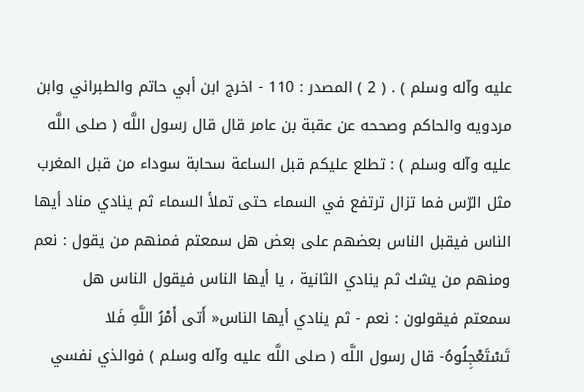عليه وآله وسلم ) . ( 2 ) المصدر : 110 - اخرج ابن أبي حاتم والطبراني وابن مردويه والحاكم وصححه عن عقبة بن عامر قال قال رسول اللَّه ( صلى اللَّه عليه وآله وسلم ) : تطلع عليكم قبل الساعة سحابة سوداء من قبل المغرب مثل الرّس فما تزال ترتفع في السماء حتى تملأ السماء ثم ينادي مناد أيها الناس فيقبل الناس بعضهم على بعض هل سمعتم فمنهم من يقول : نعم ومنهم من يشك ثم ينادي الثانية ، يا أيها الناس فيقول الناس هل سمعتم فيقولون : نعم - ثم ينادي أيها الناس« أَتى أَمْرُ اللَّهِ فَلا تَسْتَعْجِلُوهُ- قال رسول اللَّه ( صلى اللَّه عليه وآله وسلم ) فوالذي نفسي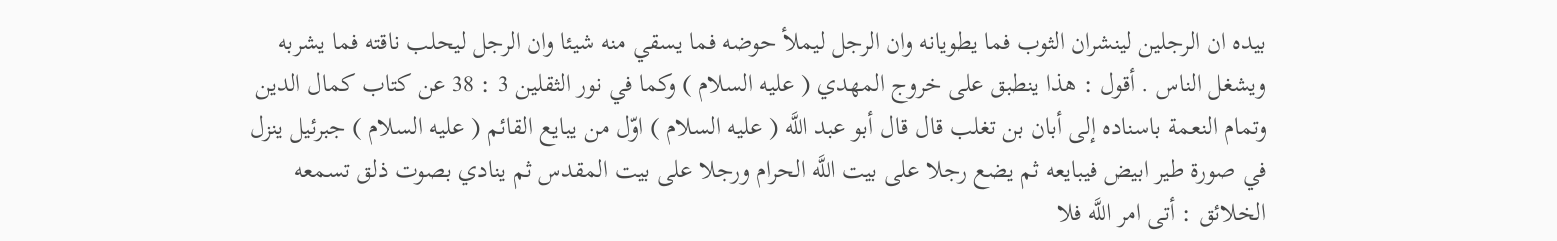بيده ان الرجلين لينشران الثوب فما يطويانه وان الرجل ليملأ حوضه فما يسقي منه شيئا وان الرجل ليحلب ناقته فما يشربه ويشغل الناس . أقول : هذا ينطبق على خروج المهدي ( عليه السلام ) وكما في نور الثقلين 3 : 38 عن كتاب كمال الدين وتمام النعمة باسناده إلى أبان بن تغلب قال قال أبو عبد اللَّه ( عليه السلام ) اوّل من يبايع القائم ( عليه السلام ) جبرئيل ينزل في صورة طير ابيض فيبايعه ثم يضع رجلا على بيت اللَّه الحرام ورجلا على بيت المقدس ثم ينادي بصوت ذلق تسمعه الخلائق : أتى امر اللَّه فلا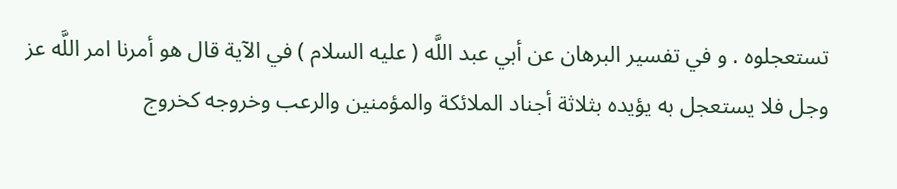تستعجلوه . و في تفسير البرهان عن أبي عبد اللَّه ( عليه السلام ) في الآية قال هو أمرنا امر اللَّه عز وجل فلا يستعجل به يؤيده بثلاثة أجناد الملائكة والمؤمنين والرعب وخروجه كخروج